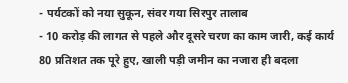- पर्यटकों को नया सुकून, संवर गया सिरपुर तालाब
- 10 करोड़ की लागत से पहले और दूसरे चरण का काम जारी, कई कार्य 80 प्रतिशत तक पूरे हुए, खाली पड़ी जमीन का नजारा ही बदला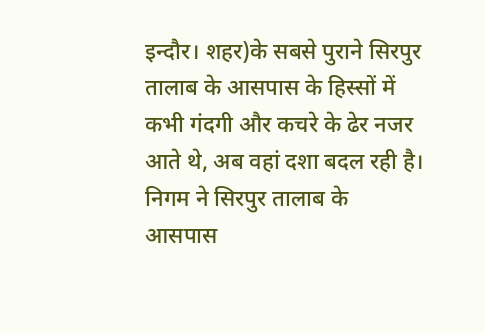इन्दौर। शहर)के सबसे पुराने सिरपुर तालाब के आसपास के हिस्सों में कभी गंदगी और कचरे के ढेर नजर आते थे, अब वहां दशा बदल रही है। निगम ने सिरपुर तालाब के आसपास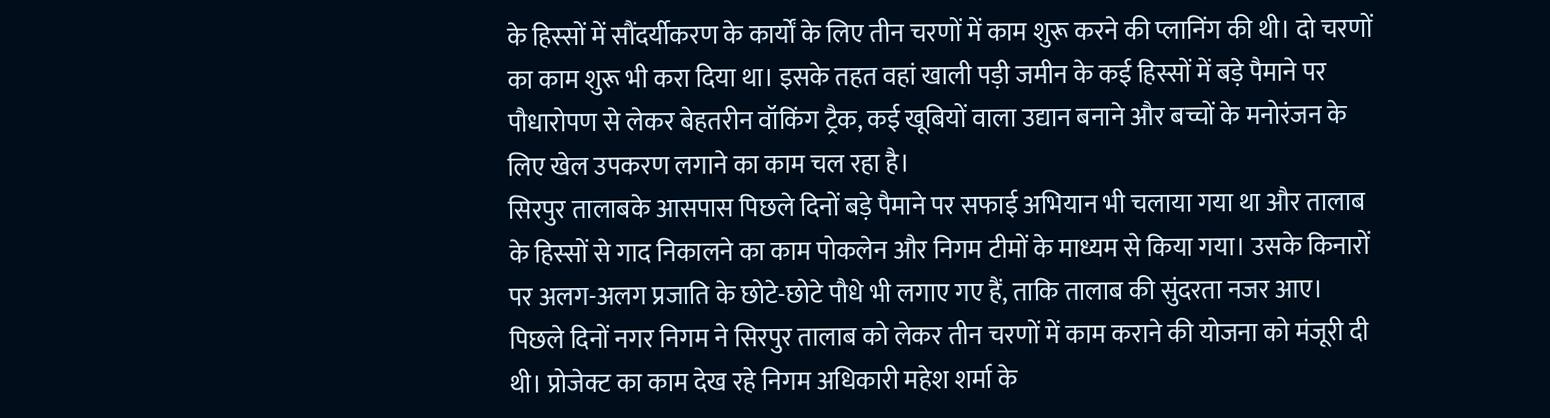के हिस्सों में सौंदर्यीकरण के कार्यों के लिए तीन चरणों में काम शुरू करने की प्लानिंग की थी। दो चरणों का काम शुरू भी करा दिया था। इसके तहत वहां खाली पड़ी जमीन के कई हिस्सों में बड़े पैमाने पर पौधारोपण से लेकर बेहतरीन वॉकिंग ट्रैक, कई खूबियों वाला उद्यान बनाने और बच्चों के मनोरंजन के लिए खेल उपकरण लगाने का काम चल रहा है।
सिरपुर तालाबके आसपास पिछले दिनों बड़े पैमाने पर सफाई अभियान भी चलाया गया था और तालाब के हिस्सों से गाद निकालने का काम पोकलेन और निगम टीमों के माध्यम से किया गया। उसके किनारों पर अलग-अलग प्रजाति के छोटे-छोटे पौधे भी लगाए गए हैं, ताकि तालाब की सुंदरता नजर आए। पिछले दिनों नगर निगम ने सिरपुर तालाब को लेकर तीन चरणों में काम कराने की योजना को मंजूरी दी थी। प्रोजेक्ट का काम देख रहे निगम अधिकारी महेश शर्मा के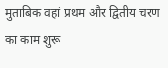मुताबिक वहां प्रथम और द्वितीय चरण का काम शुरू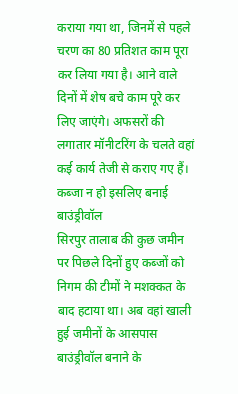कराया गया था, जिनमें से पहले चरण का 80 प्रतिशत काम पूरा कर लिया गया है। आने वाले दिनों में शेष बचे काम पूरे कर लिए जाएंगे। अफसरों की लगातार मॉनीटरिंग के चलते वहां कई कार्य तेजी से कराए गए हैं।
कब्जा न हो इसलिए बनाई बाउंड्रीवॉल
सिरपुर तालाब की कुछ जमीन पर पिछले दिनों हुए कब्जों को निगम की टीमों ने मशक्कत के बाद हटाया था। अब वहां खाली हुई जमीनों के आसपास बाउंड्रीवॉल बनाने के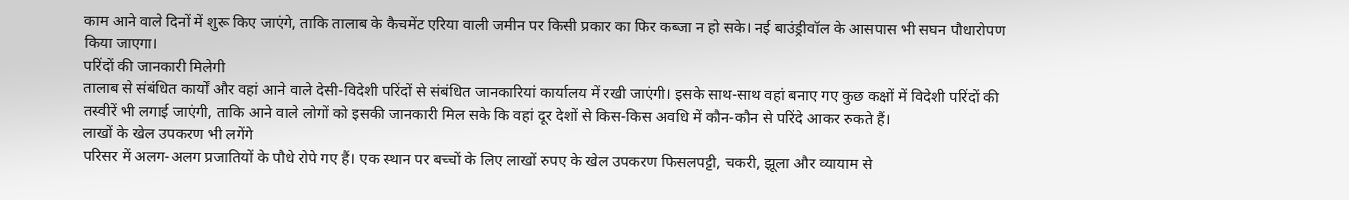काम आने वाले दिनों में शुरू किए जाएंगे, ताकि तालाब के कैचमेंट एरिया वाली जमीन पर किसी प्रकार का फिर कब्जा न हो सके। नई बाउंड्रीवॉल के आसपास भी सघन पौधारोपण किया जाएगा।
परिंदों की जानकारी मिलेगी
तालाब से संबंधित कार्यों और वहां आने वाले देसी-विदेशी परिंदों से संबंधित जानकारियां कार्यालय में रखी जाएंगी। इसके साथ-साथ वहां बनाए गए कुछ कक्षों में विदेशी परिंदों की तस्वीरें भी लगाई जाएंगी, ताकि आने वाले लोगों को इसकी जानकारी मिल सके कि वहां दूर देशों से किस-किस अवधि में कौन-कौन से परिंदे आकर रुकते हैं।
लाखों के खेल उपकरण भी लगेंगे
परिसर में अलग-अलग प्रजातियों के पौधे रोपे गए हैं। एक स्थान पर बच्चों के लिए लाखों रुपए के खेल उपकरण फिसलपट्टी, चकरी, झूला और व्यायाम से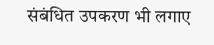संबंधित उपकरण भी लगाए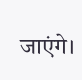जाएंगे।